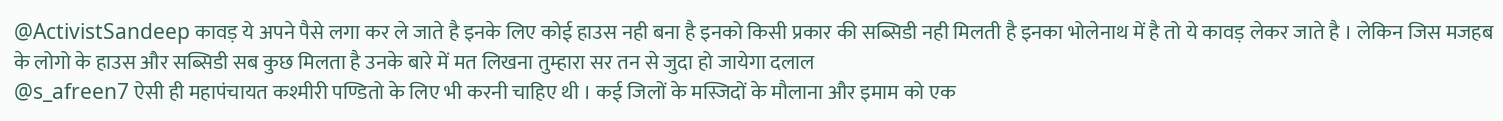@ActivistSandeep कावड़ ये अपने पैसे लगा कर ले जाते है इनके लिए कोई हाउस नही बना है इनको किसी प्रकार की सब्सिडी नही मिलती है इनका भोलेनाथ में है तो ये कावड़ लेकर जाते है । लेकिन जिस मजहब के लोगो के हाउस और सब्सिडी सब कुछ मिलता है उनके बारे में मत लिखना तुम्हारा सर तन से जुदा हो जायेगा दलाल
@s_afreen7 ऐसी ही महापंचायत कश्मीरी पण्डितो के लिए भी करनी चाहिए थी । कई जिलों के मस्जिदों के मौलाना और इमाम को एक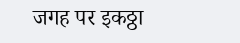जगह पर इकठ्ठा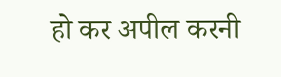हो कर अपील करनी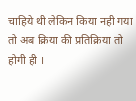चाहिये थी लेकिन किया नही गया तो अब क्रिया की प्रतिक्रिया तो होगी ही ।